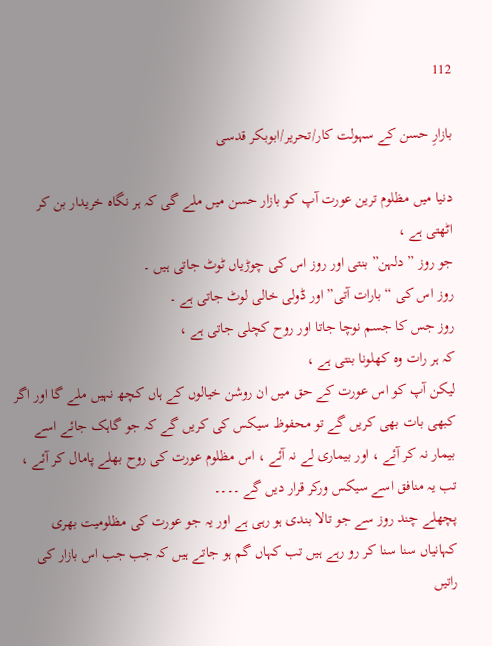112

بازارِ حسن کے سہولت کار/تحریر/ابوبکر قدسی

دنیا میں مظلوم ترین عورت آپ کو بازار حسن میں ملے گی کہ ہر نگاہ خریدار بن کر اٹھتی ہے ،
جو روز ” دلہن” بنتی اور روز اس کی چوڑیاں ٹوٹ جاتی ہیں ۔
روز اس کی “بارات آتی” اور ڈولی خالی لوٹ جاتی ہے ۔
روز جس کا جسم نوچا جاتا اور روح کچلی جاتی ہے ،
کہ ہر رات وہ کھلونا بنتی ہے ،
لیکن آپ کو اس عورت کے حق میں ان روشن خیالوں کے ہاں کچھ نہیں ملے گا اور اگر کبھی بات بھی کریں گے تو محفوظ سیکس کی کریں گے کہ جو گاہک جائے اسے بیمار نہ کر آئے ، اور بیماری لے نہ آئے ، اس مظلوم عورت کی روح بھلے پامال کر آئے ، تب یہ منافق اسے سیکس ورکر قرار دیں گے ۔۔۔۔
پچھلے چند روز سے جو تالا بندی ہو رہی ہے اور یہ جو عورت کی مظلومیت بھری کہانیاں سنا سنا کر رو رہے ہیں تب کہاں گم ہو جاتے ہیں کہ جب جب اس بازار کی راتیں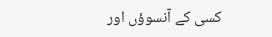کسی کے آنسوؤں اور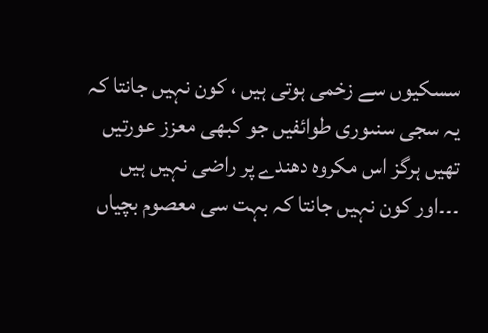سسکیوں سے زخمی ہوتی ہیں ، کون نہیں جانتا کہ یہ سجی سنںوری طوائفیں جو کبھی معزز عورتیں تھیں ہرگز اس مکروہ دھندے پر راضی نہیں ہیں ۔۔۔اور کون نہیں جانتا کہ بہت سی معصوم بچیاں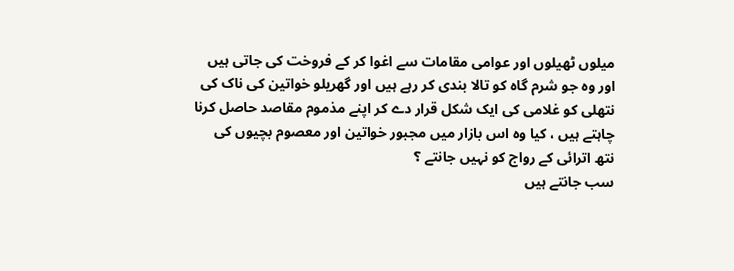میلوں ٹھیلوں اور عوامی مقامات سے اغوا کر کے فروخت کی جاتی ہیں اور وہ جو شرم گاہ کو تالا بندی کر رہے ہیں اور گھریلو خواتین کی ناک کی نتھلی کو غلامی کی ایک شکل قرار دے کر اپنے مذموم مقاصد حاصل کرنا چاہتے ہیں ، کیا وہ اس بازار میں مجبور خواتین اور معصوم بچیوں کی نتھ اترائی کے رواج کو نہیں جانتے ؟
سب جانتے ہیں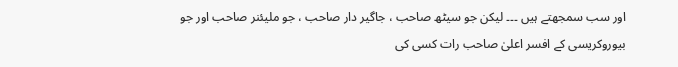اور سب سمجھتے ہیں ۔۔۔ لیکن جو سیٹھ صاحب ، جاگیر دار صاحب ، جو ملیئنر صاحب اور جو بیوروکریسی کے افسر اعلیٰ صاحب رات کسی کی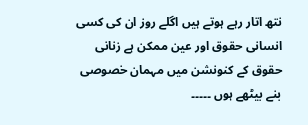نتھ اتار رہے ہوتے ہیں اگلے روز ان کی کسی انسانی حقوق اور عین ممکن ہے زنانی حقوق کے کنونشن میں مہمان خصوصی بنے بیٹھے ہوں ۔۔۔۔۔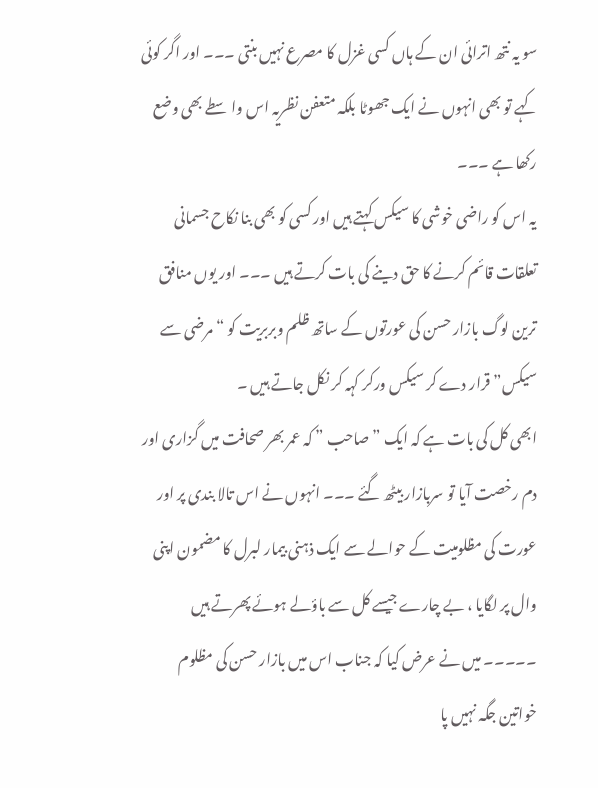سو یہ نتھ اترائی ان کے ہاں کسی غزل کا مصرع نہیں بنتی ۔۔۔ اور اگر کوئی کہے تو بھی انہوں نے ایک جھوٹا بلکہ متعفن نظریہ اس واسطے بھی وضع رکھا ہے ۔۔۔
یہ اس کو راضی خوشی کا سیکس کہتے ہیں اور کسی کو بھی بنا نکاح جسمانی تعلقات قائم کرنے کا حق دینے کی بات کرتے ہیں ۔۔۔ اور یوں منافق ترین لوگ بازار حسن کی عورتوں کے ساتھ ظلم وبربریت کو “مرضی سے سیکس” قرار دے کر سیکس ورکر کہہ کر نکل جاتے ہیں ۔
ابھی کل کی بات ہے کہ ایک ” صاحب ” کہ عمر بھر صحافت میں گزاری اور دم رخصت آیا تو سربازار بیٹھ گئے ۔۔۔ انہوں نے اس تالا بندی پر اور عورت کی مظلومیت کے حوالے سے ایک ذہنی بیمار لبرل کا مضمون اپنی وال پر لگایا ، بے چارے جیسے کل سے باؤلے ہوئے پھرتے ہیں ۔۔۔۔۔ میں نے عرض کیا کہ جناب اس میں بازار حسن کی مظلوم خواتین جگہ نہیں پا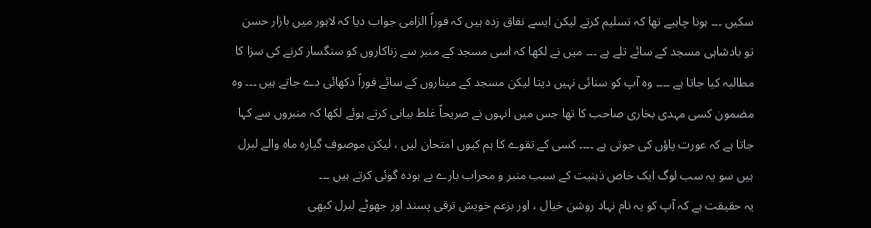سکیں ۔۔۔ ہونا چاہیے تھا کہ تسلیم کرتے لیکن ایسے نفاق زدہ ہیں کہ فوراً الزامی جواب دیا کہ لاہور میں بازار حسن تو بادشاہی مسجد کے سائے تلے ہے ۔۔۔ میں نے لکھا کہ اسی مسجد کے منبر سے زناکاروں کو سنگسار کرنے کی سزا کا مطالبہ کیا جاتا ہے ۔۔۔۔ وہ آپ کو سنائی نہیں دیتا لیکن مسجد کے میناروں کے سائے فوراً دکھائی دے جاتے ہیں ۔۔۔ وہ مضمون کسی مہدی بخاری صاحب کا تھا جس میں انہوں نے صریحاً غلط بیانی کرتے ہوئے لکھا کہ منبروں سے کہا جاتا ہے کہ عورت پاؤں کی جوتی ہے ۔۔۔۔ کسی کے تقوے کا ہم کیوں امتحان لیں ، لیکن موصوف گیارہ ماہ والے لبرل ہیں سو یہ سب لوگ ایک خاص ذہنیت کے سبب منبر و محراب بارے بے ہودہ گوئی کرتے ہیں ۔۔۔
یہ حقیقت ہے کہ آپ کو یہ نام نہاد روشن خیال ، اور بزعم خویش ترقی پسند اور جھوٹے لبرل کبھی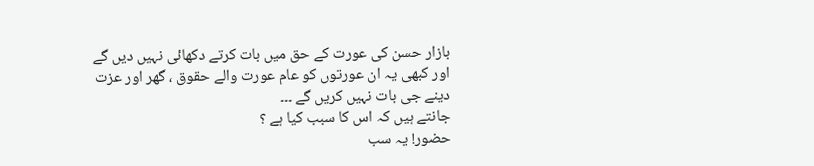بازار حسن کی عورت کے حق میں بات کرتے دکھائی نہیں دیں گے اور کبھی یہ ان عورتوں کو عام عورت والے حقوق ، گھر اور عزت دینے جی بات نہیں کریں گے ۔۔۔
جانتے ہیں کہ اس کا سبب کیا ہے ؟
حضور! یہ سب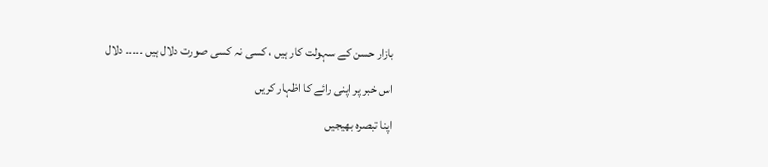بازار حسن کے سہولت کار ہیں ، کسی نہ کسی صورت دلال ہیں ۔۔۔۔۔ دلال

اس خبر پر اپنی رائے کا اظہار کریں

اپنا تبصرہ بھیجیں